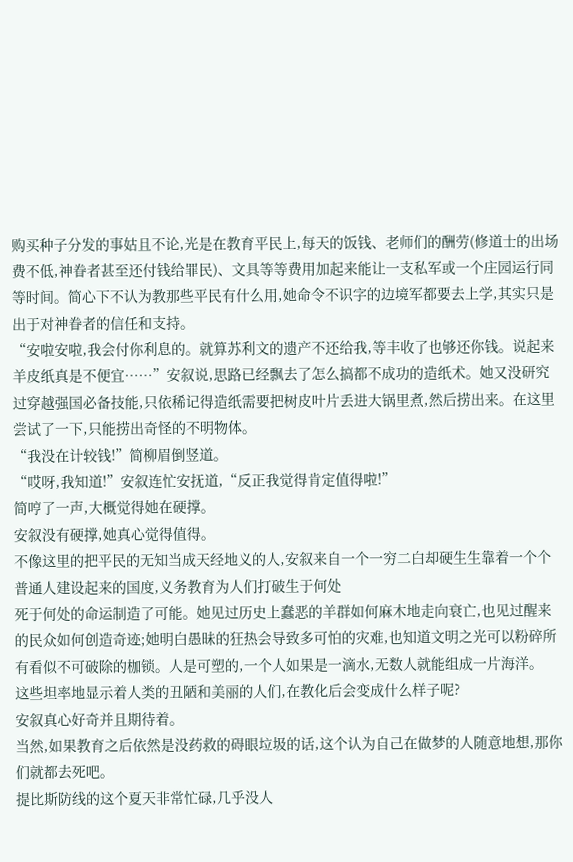购买种子分发的事姑且不论,光是在教育平民上,每天的饭钱、老师们的酬劳(修道士的出场费不低,神眷者甚至还付钱给罪民)、文具等等费用加起来能让一支私军或一个庄园运行同等时间。简心下不认为教那些平民有什么用,她命令不识字的边境军都要去上学,其实只是出于对神眷者的信任和支持。
“安啦安啦,我会付你利息的。就算苏利文的遗产不还给我,等丰收了也够还你钱。说起来羊皮纸真是不便宜……”安叙说,思路已经飘去了怎么搞都不成功的造纸术。她又没研究过穿越强国必备技能,只依稀记得造纸需要把树皮叶片丢进大锅里煮,然后捞出来。在这里尝试了一下,只能捞出奇怪的不明物体。
“我没在计较钱!”简柳眉倒竖道。
“哎呀,我知道!”安叙连忙安抚道,“反正我觉得肯定值得啦!”
简哼了一声,大概觉得她在硬撑。
安叙没有硬撑,她真心觉得值得。
不像这里的把平民的无知当成天经地义的人,安叙来自一个一穷二白却硬生生靠着一个个普通人建设起来的国度,义务教育为人们打破生于何处
死于何处的命运制造了可能。她见过历史上蠢恶的羊群如何麻木地走向衰亡,也见过醒来的民众如何创造奇迹;她明白愚昧的狂热会导致多可怕的灾难,也知道文明之光可以粉碎所有看似不可破除的枷锁。人是可塑的,一个人如果是一滴水,无数人就能组成一片海洋。
这些坦率地显示着人类的丑陋和美丽的人们,在教化后会变成什么样子呢?
安叙真心好奇并且期待着。
当然,如果教育之后依然是没药救的碍眼垃圾的话,这个认为自己在做梦的人随意地想,那你们就都去死吧。
提比斯防线的这个夏天非常忙碌,几乎没人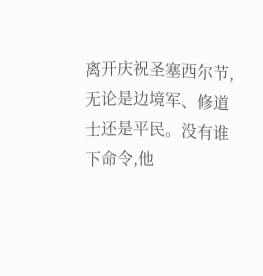离开庆祝圣塞西尔节,无论是边境军、修道士还是平民。没有谁下命令,他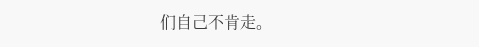们自己不肯走。